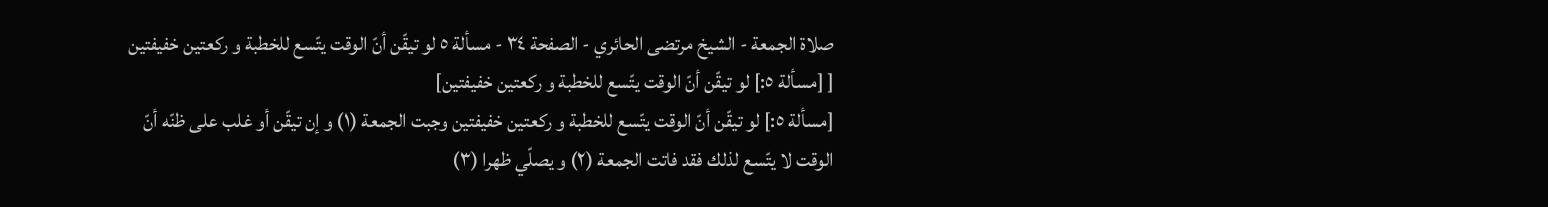صلاة الجمعة - الشيخ مرتضى الحائري - الصفحة ٣٤ - مسألة ٥ لو تيقّن أنّ الوقت يتّسع للخطبة و ركعتين خفيفتين
[ [مسألة ٥:] لو تيقّن أنّ الوقت يتّسع للخطبة و ركعتين خفيفتين]
[مسألة ٥:] لو تيقّن أنّ الوقت يتّسع للخطبة و ركعتين خفيفتين وجبت الجمعة (١) و إن تيقّن أو غلب على ظنّه أنّ الوقت لا يتّسع لذلك فقد فاتت الجمعة (٢) و يصلّي ظهرا (٣)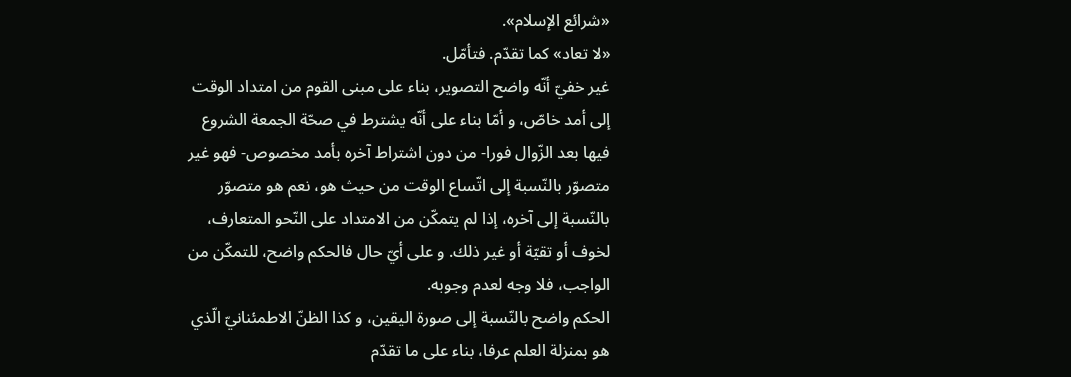«شرائع الإسلام».
«لا تعاد» كما تقدّم. فتأمّل.
غير خفيّ أنّه واضح التصوير، بناء على مبنى القوم من امتداد الوقت إلى أمد خاصّ، و أمّا بناء على أنّه يشترط في صحّة الجمعة الشروع فيها بعد الزّوال فورا- من دون اشتراط آخره بأمد مخصوص- فهو غير متصوّر بالنّسبة إلى اتّساع الوقت من حيث هو، نعم هو متصوّر بالنّسبة إلى آخره، إذا لم يتمكّن من الامتداد على النّحو المتعارف، لخوف أو تقيّة أو غير ذلك. و على أيّ حال فالحكم واضح، للتمكّن من الواجب، فلا وجه لعدم وجوبه.
الحكم واضح بالنّسبة إلى صورة اليقين، و كذا الظنّ الاطمئنانيّ الّذي هو بمنزلة العلم عرفا، بناء على ما تقدّم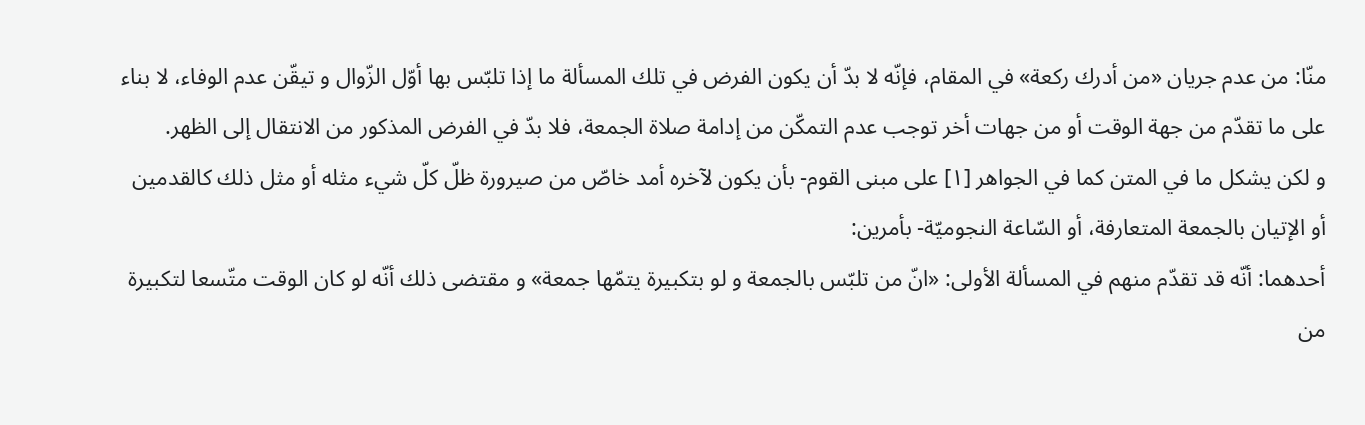منّا: من عدم جريان «من أدرك ركعة» في المقام، فإنّه لا بدّ أن يكون الفرض في تلك المسألة ما إذا تلبّس بها أوّل الزّوال و تيقّن عدم الوفاء، لا بناء على ما تقدّم من جهة الوقت أو من جهات أخر توجب عدم التمكّن من إدامة صلاة الجمعة، فلا بدّ في الفرض المذكور من الانتقال إلى الظهر.
و لكن يشكل ما في المتن كما في الجواهر [١] على مبنى القوم- بأن يكون لآخره أمد خاصّ من صيرورة ظلّ كلّ شيء مثله أو مثل ذلك كالقدمين أو الإتيان بالجمعة المتعارفة، أو السّاعة النجوميّة- بأمرين:
أحدهما: أنّه قد تقدّم منهم في المسألة الأولى: «انّ من تلبّس بالجمعة و لو بتكبيرة يتمّها جمعة» و مقتضى ذلك أنّه لو كان الوقت متّسعا لتكبيرة من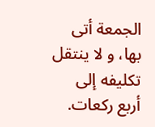الجمعة أتى بها، و لا ينتقل تكليفه إلى أربع ركعات.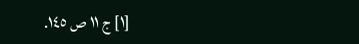[١] ج ١١ ص ١٤٥.